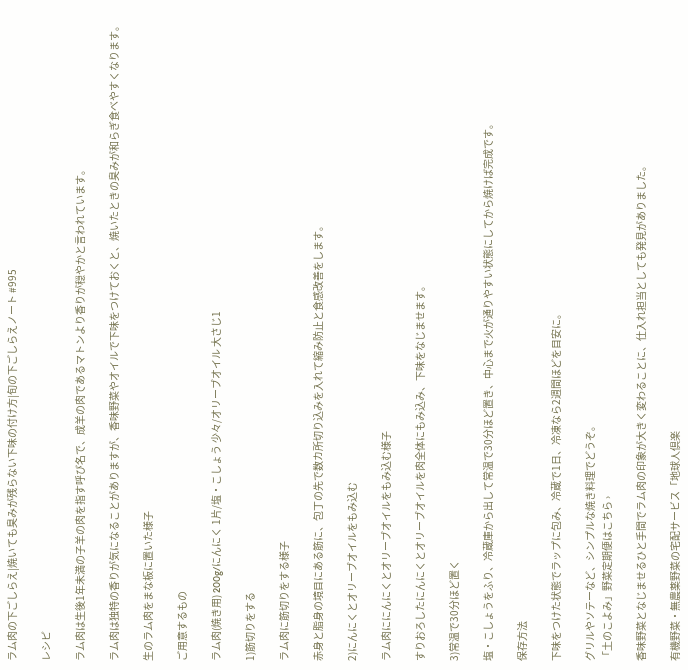ラム肉の下ごしらえ|焼いても臭みが残らない下味の付け方|旬の下ごしらえノート #995

レシピ

ラム肉は生後1年未満の子羊の肉を指す呼び名で、成羊の肉であるマトンより香りが穏やかと言われています。

ラム肉は独特の香りが気になることがありますが、香味野菜やオイルで下味をつけておくと、焼いたときの臭みが和らぎ食べやすくなります。

生のラム肉をまな板に置いた様子

ご用意するもの

ラム肉(焼き用) 200g/にんにく 1片/塩・こしょう 少々/オリーブオイル 大さじ1

1)筋切りをする

ラム肉に筋切りをする様子

赤身と脂身の境目にある筋に、包丁の先で数カ所切り込みを入れて縮み防止と食感改善をします。

2)にんにくとオリーブオイルをもみ込む

ラム肉ににんにくとオリーブオイルをもみ込む様子

すりおろしたにんにくとオリーブオイルを肉全体にもみ込み、下味をなじませます。

3)常温で30分ほど置く

塩・こしょうをふり、冷蔵庫から出して常温で30分ほど置き、中心まで火が通りやすい状態にしてから焼けば完成です。

保存方法

下味をつけた状態でラップに包み、冷蔵で1日、冷凍なら2週間ほどを目安に。

グリルやソテーなど、シンプルな焼き料理でどうぞ。
「土のこよみ」野菜定期便はこちら ›

香味野菜となじませるひと手間でラム肉の印象が大きく変わることに、仕入れ担当としても発見がありました。

有機野菜・無農薬野菜の宅配サービス「地球人倶楽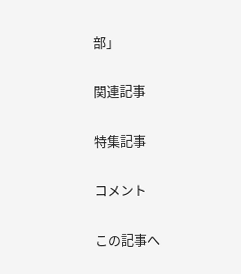部」

関連記事

特集記事

コメント

この記事へ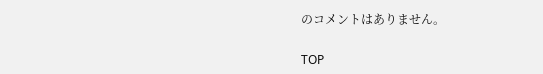のコメントはありません。

TOP